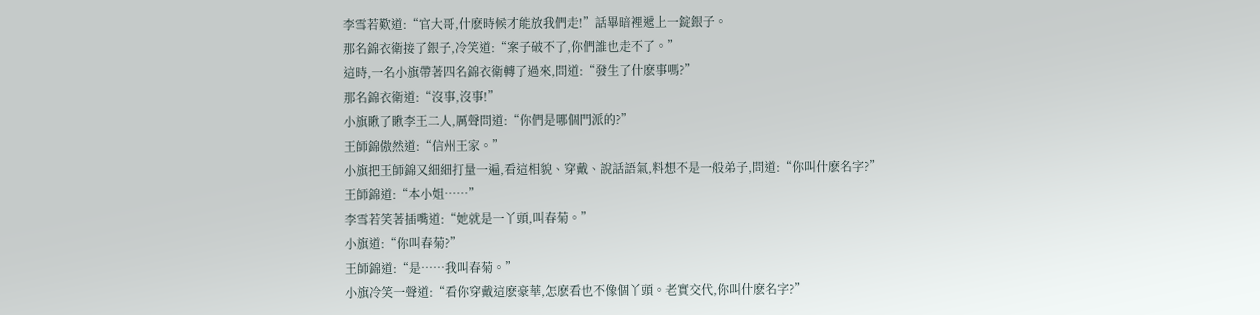李雪若歎道:“官大哥,什麽時候才能放我們走!”話畢暗裡遞上一錠銀子。
那名錦衣衛接了銀子,冷笑道:“案子破不了,你們誰也走不了。”
這時,一名小旗帶著四名錦衣衛轉了過來,問道:“發生了什麽事嗎?”
那名錦衣衛道:“沒事,沒事!”
小旗瞅了瞅李王二人,厲聲問道:“你們是哪個門派的?”
王師錦傲然道:“信州王家。”
小旗把王師錦又細細打量一遍,看這相貌、穿戴、說話語氣,料想不是一般弟子,問道:“你叫什麽名字?”
王師錦道:“本小姐……”
李雪若笑著插嘴道:“她就是一丫頭,叫春菊。”
小旗道:“你叫春菊?”
王師錦道:“是……我叫春菊。”
小旗冷笑一聲道:“看你穿戴這麽豪華,怎麽看也不像個丫頭。老實交代,你叫什麽名字?”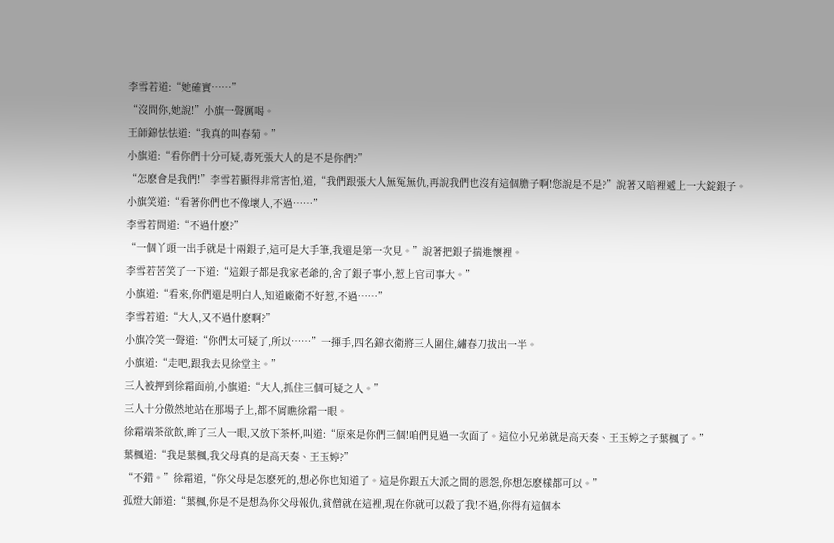李雪若道:“她確實……”
“沒問你,她說!”小旗一聲厲喝。
王師錦怯怯道:“我真的叫春菊。”
小旗道:“看你們十分可疑,毒死張大人的是不是你們?”
“怎麽會是我們!”李雪若顯得非常害怕,道,“我們跟張大人無冤無仇,再說我們也沒有這個膽子啊!您說是不是?”說著又暗裡遞上一大錠銀子。
小旗笑道:“看著你們也不像壞人,不過……”
李雪若問道:“不過什麽?”
“一個丫頭一出手就是十兩銀子,這可是大手筆,我還是第一次見。”說著把銀子揣進懷裡。
李雪若苦笑了一下道:“這銀子都是我家老爺的,舍了銀子事小,惹上官司事大。”
小旗道:“看來,你們還是明白人,知道廠衛不好惹,不過……”
李雪若道:“大人,又不過什麽啊?”
小旗冷笑一聲道:“你們太可疑了,所以……”一揮手,四名錦衣衛將三人圍住,繡春刀拔出一半。
小旗道:“走吧,跟我去見徐堂主。”
三人被押到徐霜面前,小旗道:“大人,抓住三個可疑之人。”
三人十分傲然地站在那場子上,都不屑瞧徐霜一眼。
徐霜端茶欲飲,眸了三人一眼,又放下茶杯,叫道:“原來是你們三個!咱們見過一次面了。這位小兄弟就是高天奏、王玉婷之子葉楓了。”
葉楓道:“我是葉楓,我父母真的是高天奏、王玉婷?”
“不錯。”徐霜道,“你父母是怎麽死的,想必你也知道了。這是你跟五大派之間的恩怨,你想怎麽樣都可以。”
孤燈大師道:“葉楓,你是不是想為你父母報仇,貧僧就在這裡,現在你就可以殺了我!不過,你得有這個本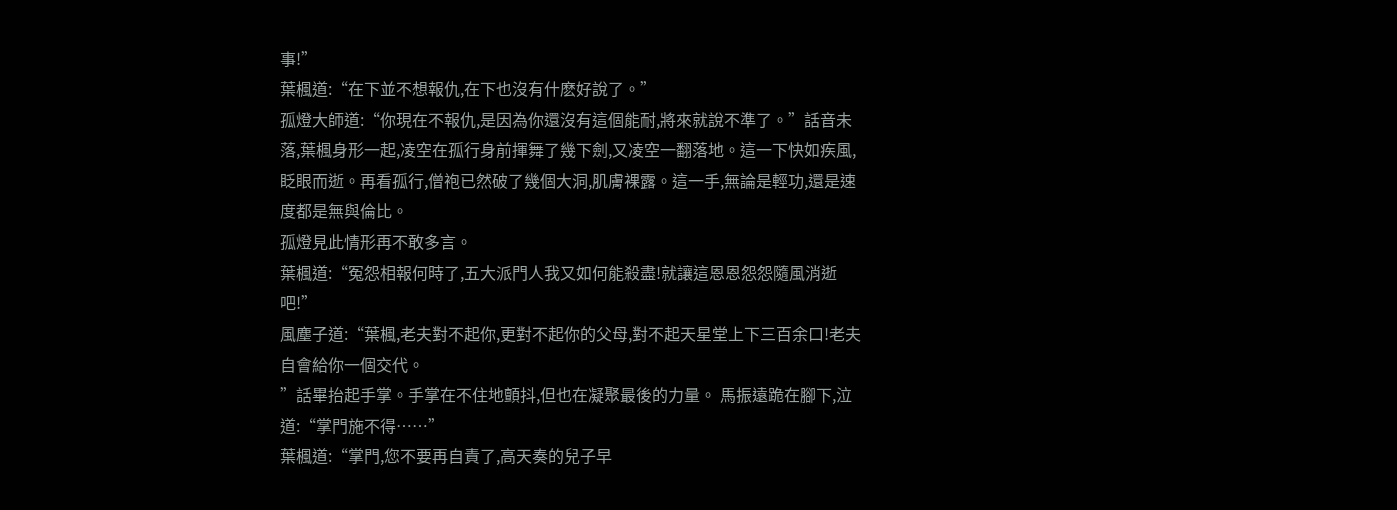事!”
葉楓道:“在下並不想報仇,在下也沒有什麽好說了。”
孤燈大師道:“你現在不報仇,是因為你還沒有這個能耐,將來就說不準了。”話音未落,葉楓身形一起,凌空在孤行身前揮舞了幾下劍,又凌空一翻落地。這一下快如疾風,眨眼而逝。再看孤行,僧袍已然破了幾個大洞,肌膚裸露。這一手,無論是輕功,還是速度都是無與倫比。
孤燈見此情形再不敢多言。
葉楓道:“冤怨相報何時了,五大派門人我又如何能殺盡!就讓這恩恩怨怨隨風消逝吧!”
風塵子道:“葉楓,老夫對不起你,更對不起你的父母,對不起天星堂上下三百余口!老夫自會給你一個交代。
”話畢抬起手掌。手掌在不住地顫抖,但也在凝聚最後的力量。 馬振遠跪在腳下,泣道:“掌門施不得……”
葉楓道:“掌門,您不要再自責了,高天奏的兒子早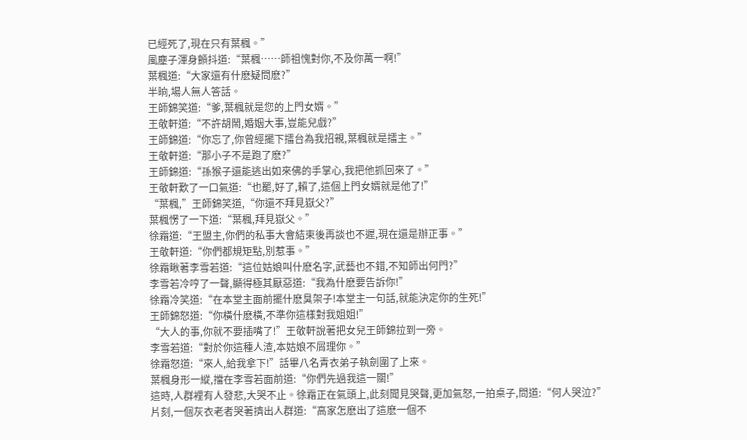已經死了,現在只有葉楓。”
風塵子渾身顫抖道:“葉楓……師祖愧對你,不及你萬一啊!”
葉楓道:“大家還有什麽疑問麽?”
半晌,場人無人答話。
王師錦笑道:“爹,葉楓就是您的上門女婿。”
王敬軒道:“不許胡鬧,婚姻大事,豈能兒戲?”
王師錦道:“你忘了,你曾經擺下擂台為我招親,葉楓就是擂主。”
王敬軒道:“那小子不是跑了麽?”
王師錦道:“孫猴子還能逃出如來佛的手掌心,我把他抓回來了。”
王敬軒歎了一口氣道:“也罷,好了,賴了,這個上門女婿就是他了!”
“葉楓,”王師錦笑道,“你還不拜見嶽父?”
葉楓愣了一下道:“葉楓,拜見嶽父。”
徐霜道:“王盟主,你們的私事大會結束後再談也不遲,現在還是辦正事。”
王敬軒道:“你們都規矩點,別惹事。”
徐霜瞅著李雪若道:“這位姑娘叫什麽名字,武藝也不錯,不知師出何門?”
李雪若冷哼了一聲,顯得極其厭惡道:“我為什麽要告訴你!”
徐霜冷笑道:“在本堂主面前擺什麽臭架子!本堂主一句話,就能決定你的生死!”
王師錦怒道:“你橫什麽橫,不準你這樣對我姐姐!”
“大人的事,你就不要插嘴了!”王敬軒說著把女兒王師錦拉到一旁。
李雪若道:“對於你這種人渣,本姑娘不屑理你。”
徐霜怒道:“來人,給我拿下!”話畢八名青衣弟子執劍圍了上來。
葉楓身形一縱,擋在李雪若面前道:“你們先過我這一關!”
這時,人群裡有人發悲,大哭不止。徐霜正在氣頭上,此刻聞見哭聲,更加氣怒,一拍桌子,問道:“何人哭泣?”
片刻,一個灰衣老者哭著擠出人群道:“高家怎麽出了這麽一個不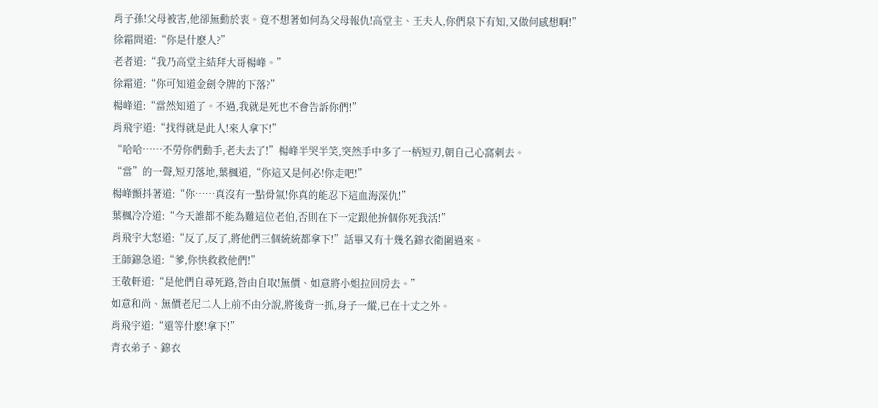肖子孫!父母被害,他卻無動於衷。竟不想著如何為父母報仇!高堂主、王夫人,你們泉下有知,又做何感想啊!”
徐霜問道:“你是什麽人?”
老者道:“我乃高堂主結拜大哥楊峰。”
徐霜道:“你可知道金劍令牌的下落?”
楊峰道:“當然知道了。不過,我就是死也不會告訴你們!”
肖飛宇道:“找得就是此人!來人拿下!”
“哈哈……不勞你們動手,老夫去了!”楊峰半哭半笑,突然手中多了一柄短刃,朝自己心窩刺去。
“當”的一聲,短刃落地,葉楓道,“你這又是何必!你走吧!”
楊峰顫抖著道:“你……真沒有一點骨氣!你真的能忍下這血海深仇!”
葉楓冷冷道:“今天誰都不能為難這位老伯,否則在下一定跟他拚個你死我活!”
肖飛宇大怒道:“反了,反了,將他們三個統統都拿下!”話畢又有十幾名錦衣衛圍過來。
王師錦急道:“爹,你快救救他們!”
王敬軒道:“是他們自尋死路,咎由自取!無價、如意將小姐拉回房去。”
如意和尚、無價老尼二人上前不由分說,將後背一抓,身子一縱,已在十丈之外。
肖飛宇道:“還等什麽!拿下!”
青衣弟子、錦衣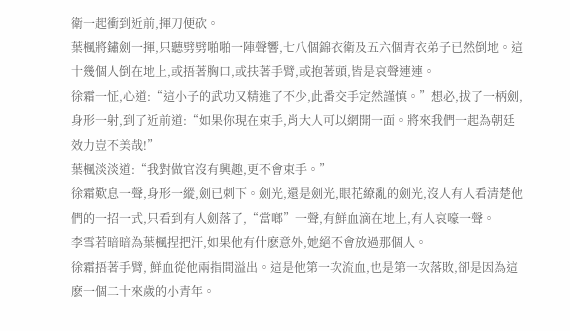衛一起衝到近前,揮刀便砍。
葉楓將鏽劍一揮,只聽劈劈啪啪一陣聲響,七八個錦衣衛及五六個青衣弟子已然倒地。這十幾個人倒在地上,或捂著胸口,或扶著手臂,或抱著頭,皆是哀聲連連。
徐霜一怔,心道:“這小子的武功又精進了不少,此番交手定然謹慎。”想必,拔了一柄劍,身形一射,到了近前道:“如果你現在束手,肖大人可以網開一面。將來我們一起為朝廷效力豈不美哉!”
葉楓淡淡道:“我對做官沒有興趣,更不會束手。”
徐霜歎息一聲,身形一縱,劍已刺下。劍光,還是劍光,眼花繚亂的劍光,沒人有人看清楚他們的一招一式,只看到有人劍落了,“當啷”一聲,有鮮血滴在地上,有人哀嚎一聲。
李雪若暗暗為葉楓捏把汗,如果他有什麽意外,她絕不會放過那個人。
徐霜捂著手臂, 鮮血從他兩指間溢出。這是他第一次流血,也是第一次落敗,卻是因為這麽一個二十來歲的小青年。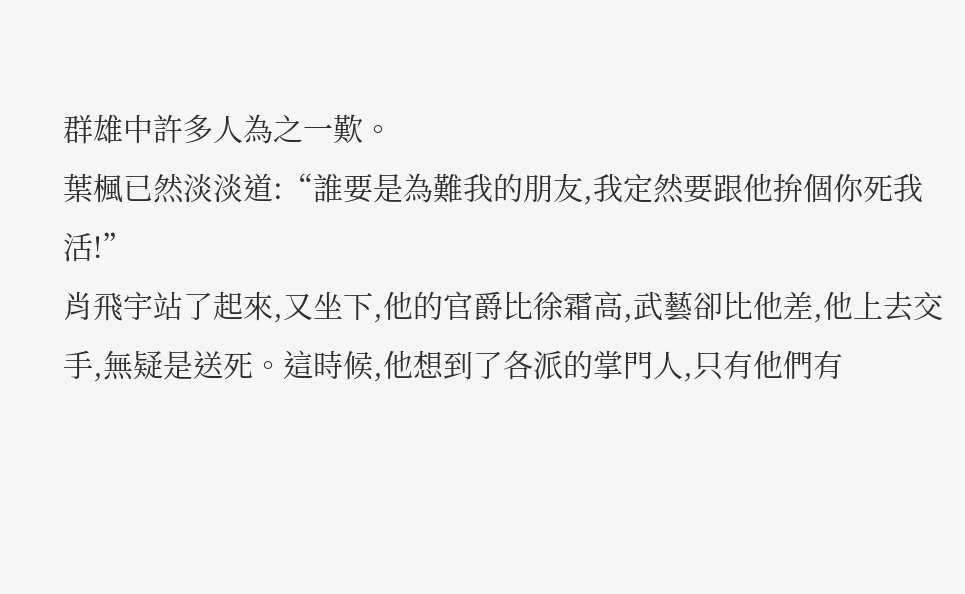群雄中許多人為之一歎。
葉楓已然淡淡道:“誰要是為難我的朋友,我定然要跟他拚個你死我活!”
肖飛宇站了起來,又坐下,他的官爵比徐霜高,武藝卻比他差,他上去交手,無疑是送死。這時候,他想到了各派的掌門人,只有他們有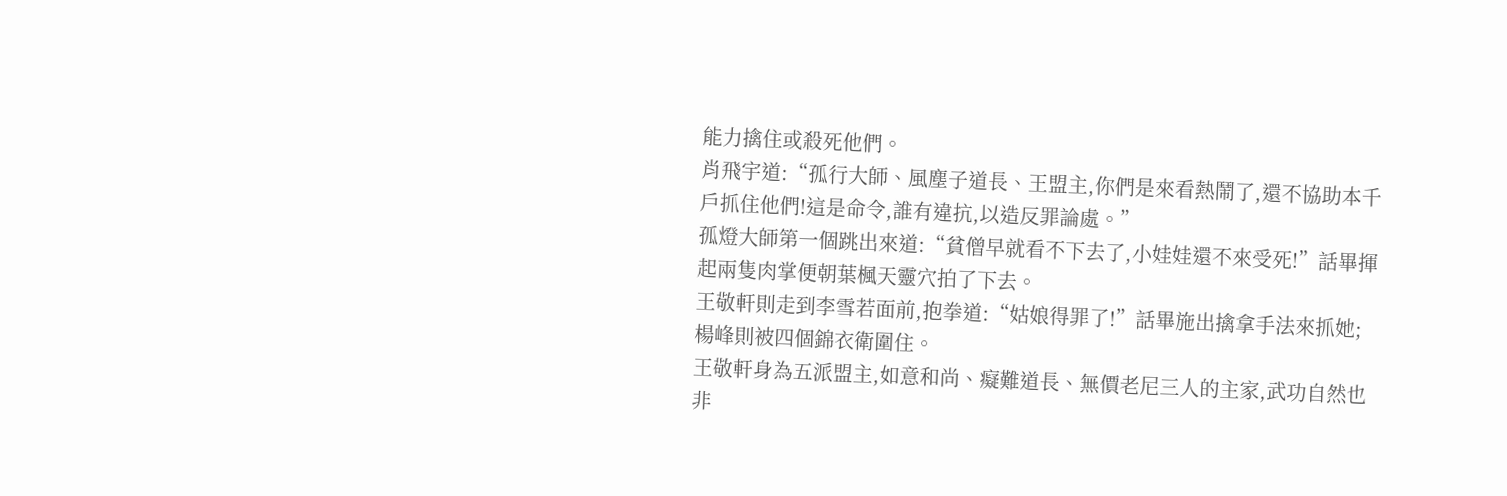能力擒住或殺死他們。
肖飛宇道:“孤行大師、風塵子道長、王盟主,你們是來看熱鬧了,還不協助本千戶抓住他們!這是命令,誰有違抗,以造反罪論處。”
孤燈大師第一個跳出來道:“貧僧早就看不下去了,小娃娃還不來受死!”話畢揮起兩隻肉掌便朝葉楓天靈穴拍了下去。
王敬軒則走到李雪若面前,抱拳道:“姑娘得罪了!”話畢施出擒拿手法來抓她;楊峰則被四個錦衣衛圍住。
王敬軒身為五派盟主,如意和尚、癡難道長、無價老尼三人的主家,武功自然也非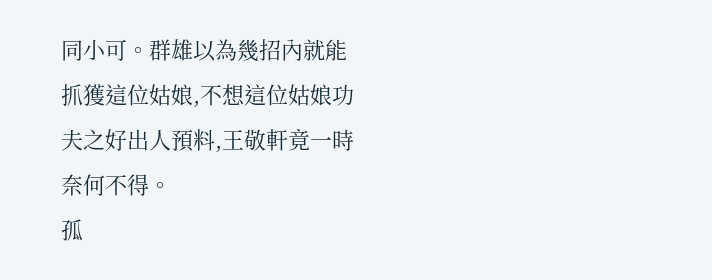同小可。群雄以為幾招內就能抓獲這位姑娘,不想這位姑娘功夫之好出人預料,王敬軒竟一時奈何不得。
孤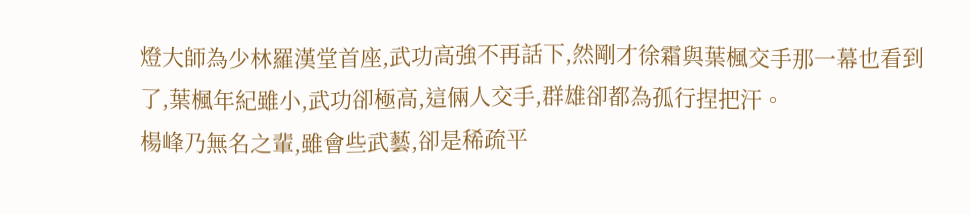燈大師為少林羅漢堂首座,武功高強不再話下,然剛才徐霜與葉楓交手那一幕也看到了,葉楓年紀雖小,武功卻極高,這倆人交手,群雄卻都為孤行捏把汗。
楊峰乃無名之輩,雖會些武藝,卻是稀疏平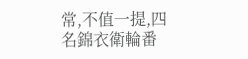常,不值一提,四名錦衣衛輪番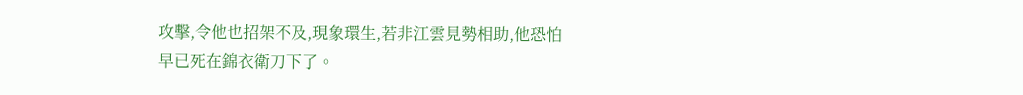攻擊,令他也招架不及,現象環生,若非江雲見勢相助,他恐怕早已死在錦衣衛刀下了。